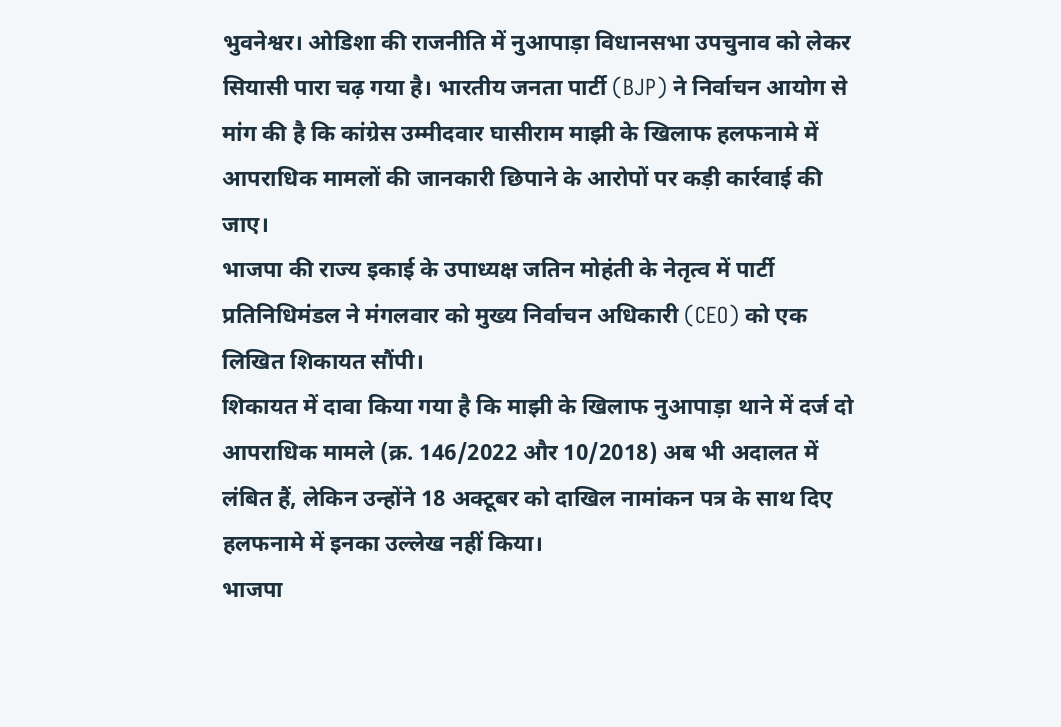भुवनेश्वर। ओडिशा की राजनीति में नुआपाड़ा विधानसभा उपचुनाव को लेकर सियासी पारा चढ़ गया है। भारतीय जनता पार्टी (BJP) ने निर्वाचन आयोग से मांग की है कि कांग्रेस उम्मीदवार घासीराम माझी के खिलाफ हलफनामे में आपराधिक मामलों की जानकारी छिपाने के आरोपों पर कड़ी कार्रवाई की जाए।
भाजपा की राज्य इकाई के उपाध्यक्ष जतिन मोहंती के नेतृत्व में पार्टी प्रतिनिधिमंडल ने मंगलवार को मुख्य निर्वाचन अधिकारी (CEO) को एक लिखित शिकायत सौंपी।
शिकायत में दावा किया गया है कि माझी के खिलाफ नुआपाड़ा थाने में दर्ज दो आपराधिक मामले (क्र. 146/2022 और 10/2018) अब भी अदालत में लंबित हैं, लेकिन उन्होंने 18 अक्टूबर को दाखिल नामांकन पत्र के साथ दिए हलफनामे में इनका उल्लेख नहीं किया।
भाजपा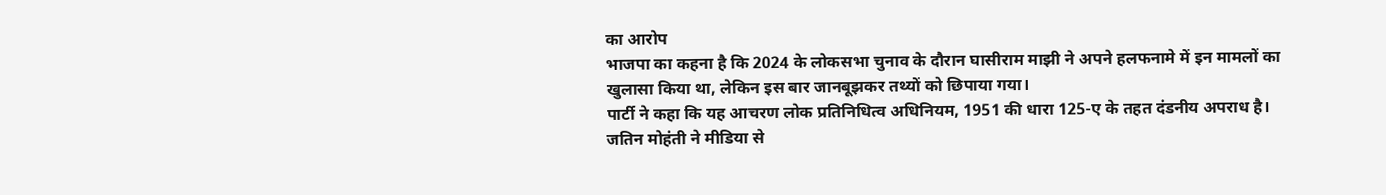का आरोप
भाजपा का कहना है कि 2024 के लोकसभा चुनाव के दौरान घासीराम माझी ने अपने हलफनामे में इन मामलों का खुलासा किया था, लेकिन इस बार जानबूझकर तथ्यों को छिपाया गया।
पार्टी ने कहा कि यह आचरण लोक प्रतिनिधित्व अधिनियम, 1951 की धारा 125-ए के तहत दंडनीय अपराध है।
जतिन मोहंती ने मीडिया से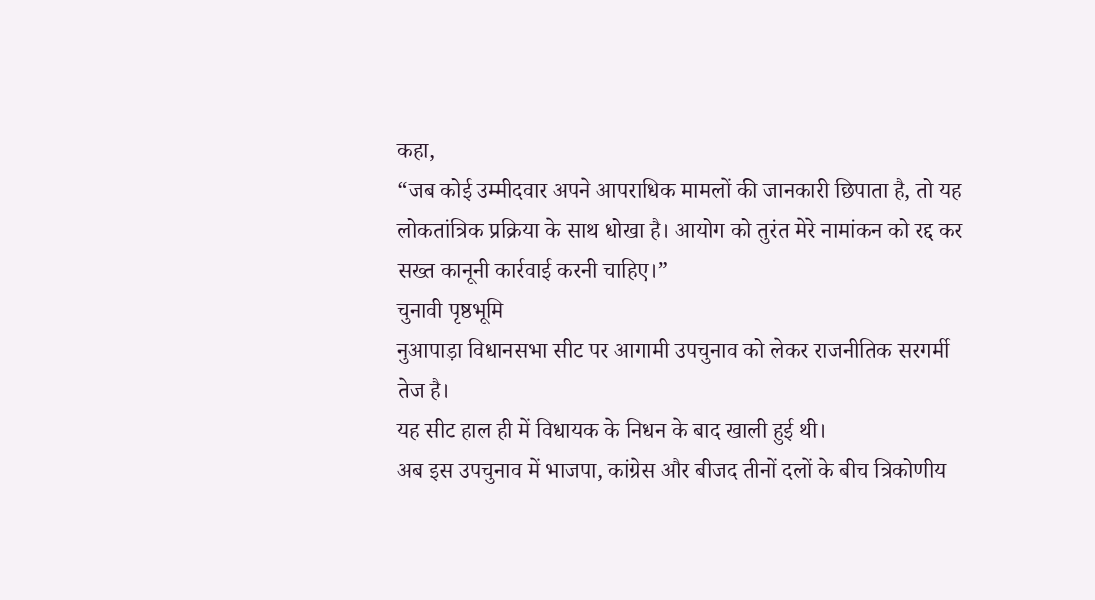कहा,
“जब कोई उम्मीदवार अपने आपराधिक मामलों की जानकारी छिपाता है, तो यह लोकतांत्रिक प्रक्रिया के साथ धोखा है। आयोग को तुरंत मेरे नामांकन को रद्द कर सख्त कानूनी कार्रवाई करनी चाहिए।”
चुनावी पृष्ठभूमि
नुआपाड़ा विधानसभा सीट पर आगामी उपचुनाव को लेकर राजनीतिक सरगर्मी तेज है।
यह सीट हाल ही में विधायक के निधन के बाद खाली हुई थी।
अब इस उपचुनाव में भाजपा, कांग्रेस और बीजद तीनों दलों के बीच त्रिकोणीय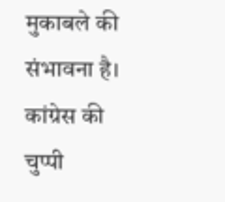मुकाबले की संभावना है।
कांग्रेस की चुप्पी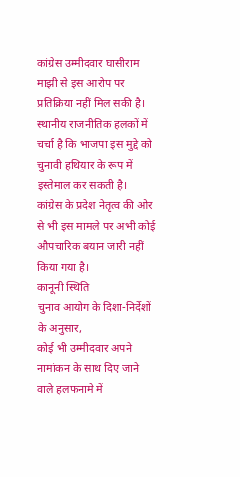कांग्रेस उम्मीदवार घासीराम माझी से इस आरोप पर प्रतिक्रिया नहीं मिल सकी है।
स्थानीय राजनीतिक हलकों में चर्चा है कि भाजपा इस मुद्दे को चुनावी हथियार के रूप में इस्तेमाल कर सकती है।
कांग्रेस के प्रदेश नेतृत्व की ओर से भी इस मामले पर अभी कोई औपचारिक बयान जारी नहीं किया गया है।
कानूनी स्थिति
चुनाव आयोग के दिशा-निर्देशों के अनुसार,
कोई भी उम्मीदवार अपने नामांकन के साथ दिए जाने वाले हलफनामे में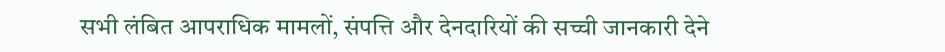सभी लंबित आपराधिक मामलों, संपत्ति और देनदारियों की सच्ची जानकारी देने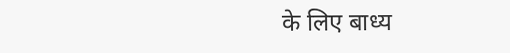के लिए बाध्य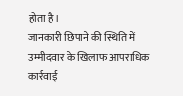होता है।
जानकारी छिपाने की स्थिति में उम्मीदवार के खिलाफ आपराधिक कार्रवाई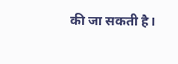की जा सकती है।